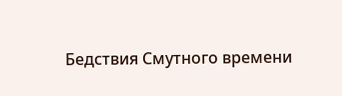Бедствия Смутного времени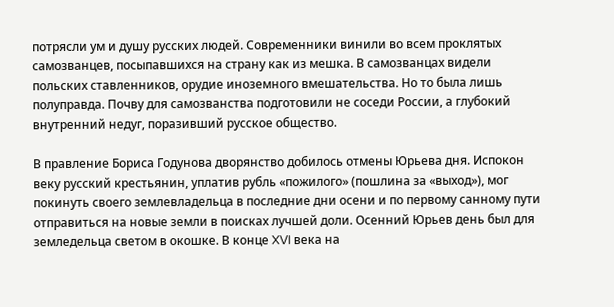потрясли ум и душу русских людей. Современники винили во всем проклятых самозванцев, посыпавшихся на страну как из мешка. В самозванцах видели польских ставленников, орудие иноземного вмешательства. Но то была лишь полуправда. Почву для самозванства подготовили не соседи России, а глубокий внутренний недуг, поразивший русское общество.

В правление Бориса Годунова дворянство добилось отмены Юрьева дня. Испокон веку русский крестьянин, уплатив рубль «пожилого» (пошлина за «выход»), мог покинуть своего землевладельца в последние дни осени и по первому санному пути отправиться на новые земли в поисках лучшей доли. Осенний Юрьев день был для земледельца светом в окошке. В конце XVI века на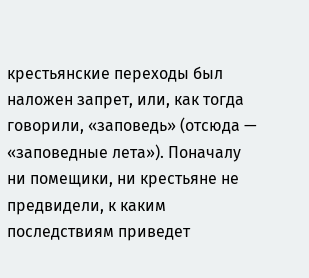крестьянские переходы был наложен запрет, или, как тогда говорили, «заповедь» (отсюда — «заповедные лета»). Поначалу ни помещики, ни крестьяне не предвидели, к каким последствиям приведет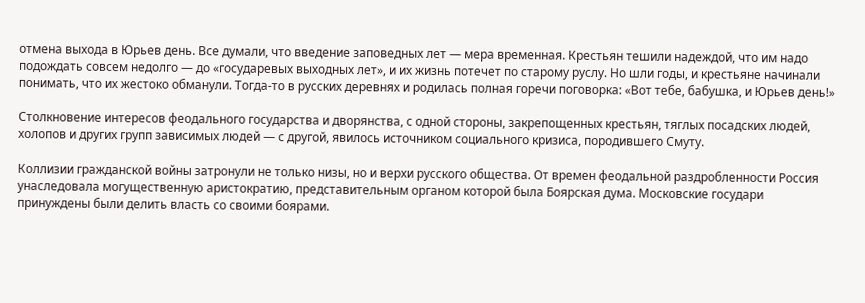отмена выхода в Юрьев день. Все думали, что введение заповедных лет — мера временная. Крестьян тешили надеждой, что им надо подождать совсем недолго — до «государевых выходных лет», и их жизнь потечет по старому руслу. Но шли годы, и крестьяне начинали понимать, что их жестоко обманули. Тогда-то в русских деревнях и родилась полная горечи поговорка: «Вот тебе, бабушка, и Юрьев день!»

Столкновение интересов феодального государства и дворянства, с одной стороны, закрепощенных крестьян, тяглых посадских людей, холопов и других групп зависимых людей — с другой, явилось источником социального кризиса, породившего Смуту.

Коллизии гражданской войны затронули не только низы, но и верхи русского общества. От времен феодальной раздробленности Россия унаследовала могущественную аристократию, представительным органом которой была Боярская дума. Московские государи принуждены были делить власть со своими боярами.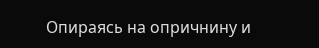Опираясь на опричнину и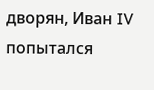дворян, Иван IV попытался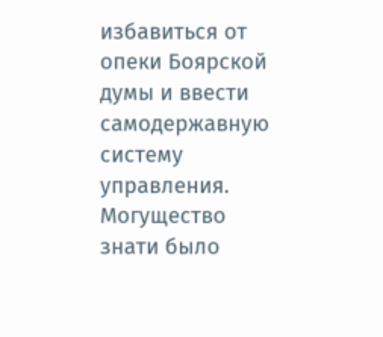избавиться от опеки Боярской думы и ввести самодержавную систему управления. Могущество знати было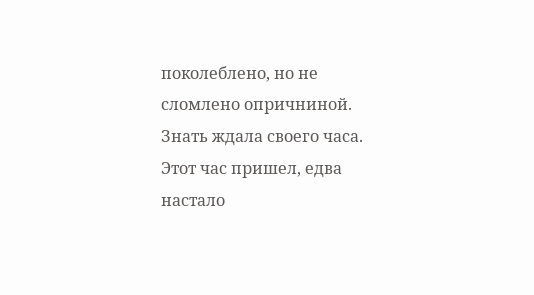поколеблено, но не сломлено опричниной. Знать ждала своего часа. Этот час пришел, едва настало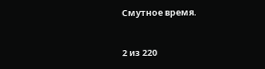Смутное время.



2 из 220